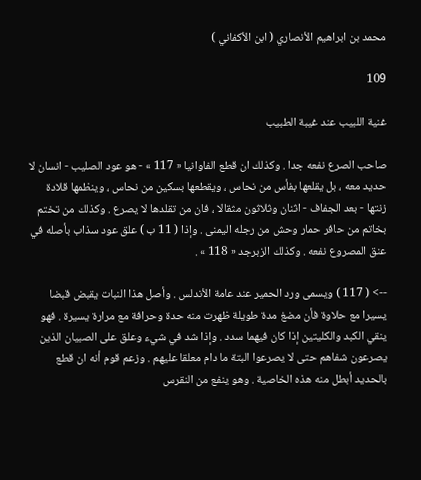محمد بن ابراهيم الأنصاري ( ابن الأكفاني )

109

غنية اللبيب عند غيبة الطبيب

صاحب الصرع نفعه جدا . وكذلك ان قطع الفاوانيا « 117 » - هو عود الصليب - انسان لا حديد معه ، بل يقلعها بفأس من نحاس ، ويقطعها بسكين من نحاس ، وينظمها قلادة زنتها - بعد الجفاف - اثنان وثلاثون مثقالا ، فان من تقلدها لا يصرع . وكذلك من تختم بخاتم من حافر حمار وحش من رجله اليمنى . وإذا ( 11 ب ) علق عود سذاب بأصله في عنق المصروع نفعه . وكذلك الزبرجد « 118 » .

--> ( 117 ) ويسمى ورد الحمير عند عامة الأندلس . وأصل هذا النبات يقبض قبضا يسيرا مع حلاوة فأن مضغ مدة طويلة ظهرت منه حدة وحرافة مع مرارة يسيرة . فهو ينقي الكبد والكليتين إذا كان فيهما سدد . وإذا شد في شيء وعلق على الصبيان الذين يصرعون شفاهم حتى لا يصرعوا البتة ما دام معلقا عليهم . وزعم قوم أنه ان قطع بالحديد أبطل منه هذه الخاصية . وهو ينفع من النقرس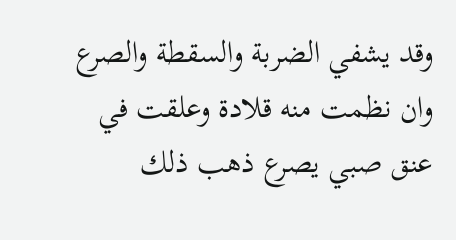وقد يشفي الضربة والسقطة والصرع وان نظمت منه قلادة وعلقت في عنق صبي يصرع ذهب ذلك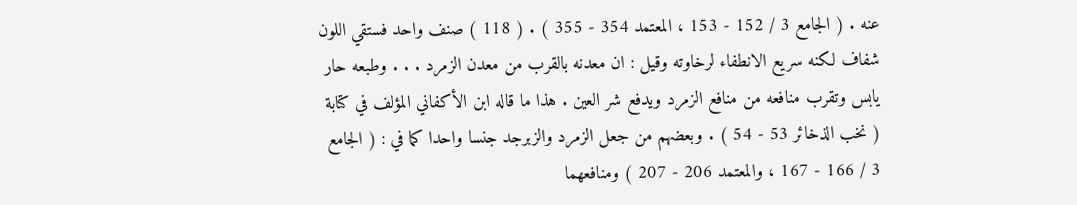عنه . ( الجامع 3 / 152 - 153 ، المعتمد 354 - 355 ) . ( 118 ) صنف واحد فستقي اللون شفاف لكنه سريع الانطفاء لرخاوته وقيل : ان معدنه بالقرب من معدن الزمرد . . . وطبعه حار يابس وتقرب منافعه من منافع الزمرد ويدفع شر العين . هذا ما قاله ابن الأكفاني المؤلف في كتابة ( نخب الذخائر 53 - 54 ) . وبعضهم من جعل الزمرد والزبرجد جنسا واحدا كما في : ( الجامع 3 / 166 - 167 ، والمعتمد 206 - 207 ) ومنافعهما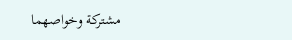مشتركة وخواصهما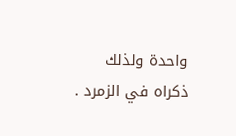واحدة ولذلك ذكراه في الزمرد .